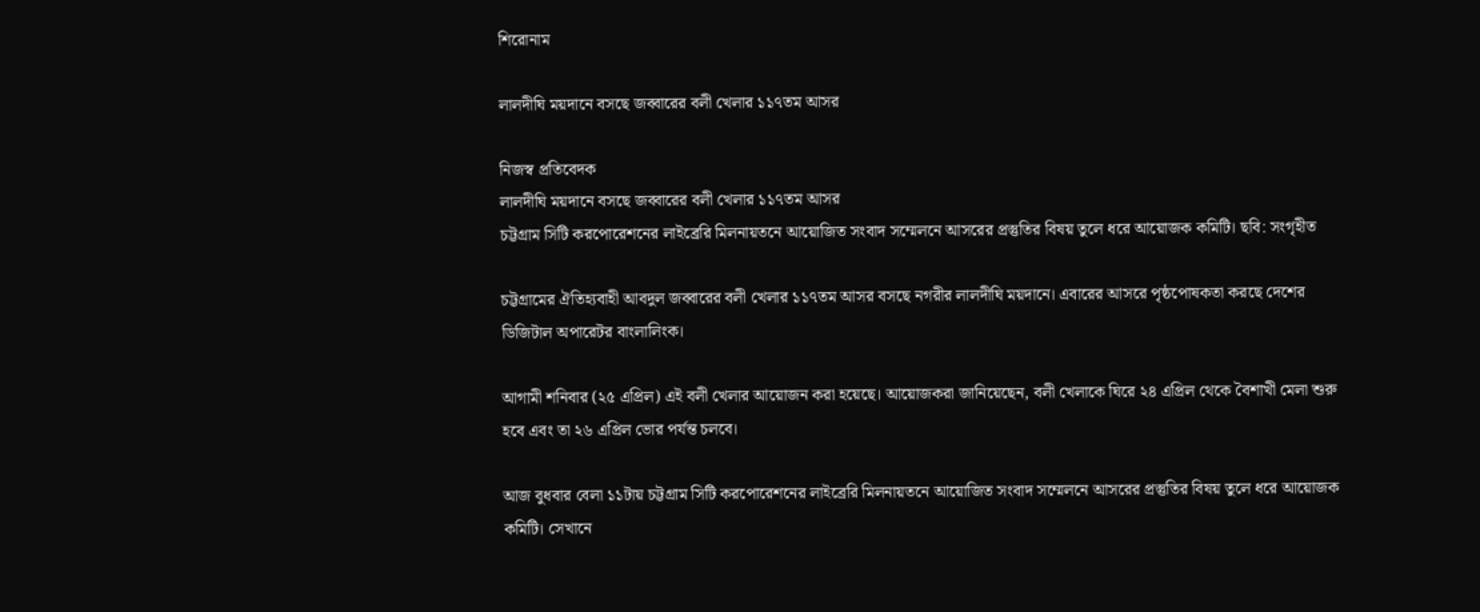শিরোনাম

লালদীঘি ময়দানে বসছে জব্বারের বলী খেলার ১১৭তম আসর

নিজস্ব প্রতিবেদক
লালদীঘি ময়দানে বসছে জব্বারের বলী খেলার ১১৭তম আসর
চট্টগ্রাম সিটি করপোরেশনের লাইব্রেরি মিলনায়তনে আয়োজিত সংবাদ সম্মেলনে আসরের প্রস্তুতির বিষয় তুলে ধরে আয়োজক কমিটি। ছবি: সংগৃহীত

চট্টগ্রামের ঐতিহ্যবাহী আবদুল জব্বারের বলী খেলার ১১৭তম আসর বসছে নগরীর লালদীঘি ময়দানে। এবারের আসরে পৃষ্ঠপোষকতা করছে দেশের ডিজিটাল অপারেটর বাংলালিংক।

আগামী শনিবার (২৫ এপ্রিল) এই বলী খেলার আয়োজন করা হয়েছে। আয়োজকরা জানিয়েছেন, বলী খেলাকে ঘিরে ২৪ এপ্রিল থেকে বৈশাখী মেলা শুরু হবে এবং তা ২৬ এপ্রিল ভোর পর্যন্ত চলবে।

আজ বুধবার বেলা ১১টায় চট্টগ্রাম সিটি করপোরেশনের লাইব্রেরি মিলনায়তনে আয়োজিত সংবাদ সম্মেলনে আসরের প্রস্তুতির বিষয় তুলে ধরে আয়োজক কমিটি। সেখানে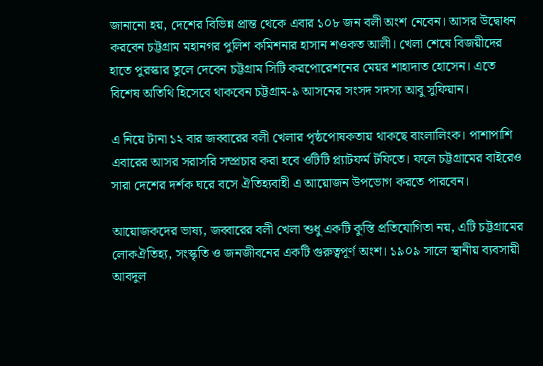জানানো হয়, দেশের বিভিন্ন প্রান্ত থেকে এবার ১০৮ জন বলী অংশ নেবেন। আসর উদ্বোধন করবেন চট্টগ্রাম মহানগর পুলিশ কমিশনার হাসান শওকত আলী। খেলা শেষে বিজয়ীদের হাতে পুরস্কার তুলে দেবেন চট্টগ্রাম সিটি করপোরেশনের মেয়র শাহাদাত হোসেন। এতে বিশেষ অতিথি হিসেবে থাকবেন চট্টগ্রাম-৯ আসনের সংসদ সদস্য আবু সুফিয়ান।

এ নিয়ে টানা ১২ বার জব্বারের বলী খেলার পৃষ্ঠপোষকতায় থাকছে বাংলালিংক। পাশাপাশি এবারের আসর সরাসরি সম্প্রচার করা হবে ওটিটি প্ল্যাটফর্ম টফিতে। ফলে চট্টগ্রামের বাইরেও সারা দেশের দর্শক ঘরে বসে ঐতিহ্যবাহী এ আয়োজন উপভোগ করতে পারবেন।

আয়োজকদের ভাষ্য, জব্বারের বলী খেলা শুধু একটি কুস্তি প্রতিযোগিতা নয়, এটি চট্টগ্রামের লোকঐতিহ্য, সংস্কৃতি ও জনজীবনের একটি গুরুত্বপূর্ণ অংশ। ১৯০৯ সালে স্থানীয় ব্যবসায়ী আবদুল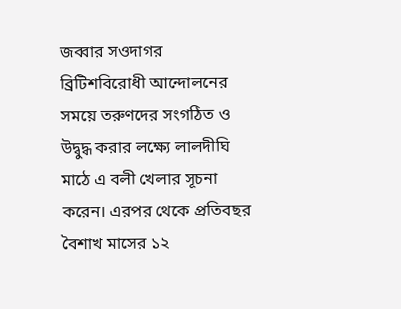জব্বার সওদাগর ব্রিটিশবিরোধী আন্দোলনের সময়ে তরুণদের সংগঠিত ও উদ্বুদ্ধ করার লক্ষ্যে লালদীঘি মাঠে এ বলী খেলার সূচনা করেন। এরপর থেকে প্রতিবছর বৈশাখ মাসের ১২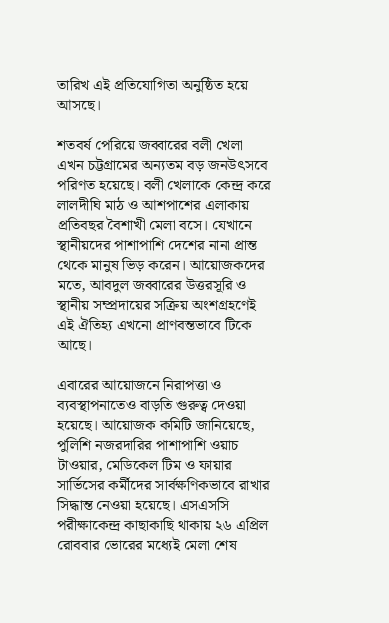তারিখ এই প্রতিযোগিতা অনুষ্ঠিত হয়ে আসছে।

শতবর্ষ পেরিয়ে জব্বারের বলী খেলা এখন চট্টগ্রামের অন্যতম বড় জনউৎসবে পরিণত হয়েছে। বলী খেলাকে কেন্দ্র করে লালদীঘি মাঠ ও আশপাশের এলাকায় প্রতিবছর বৈশাখী মেলা বসে। যেখানে স্থানীয়দের পাশাপাশি দেশের নানা প্রান্ত থেকে মানুষ ভিড় করেন। আয়োজকদের মতে, আবদুল জব্বারের উত্তরসূরি ও স্থানীয় সম্প্রদায়ের সক্রিয় অংশগ্রহণেই এই ঐতিহ্য এখনো প্রাণবন্তভাবে টিকে আছে।

এবারের আয়োজনে নিরাপত্তা ও ব্যবস্থাপনাতেও বাড়তি গুরুত্ব দেওয়া হয়েছে। আয়োজক কমিটি জানিয়েছে, পুলিশি নজরদারির পাশাপাশি ওয়াচ টাওয়ার, মেডিকেল টিম ও ফায়ার সার্ভিসের কর্মীদের সার্বক্ষণিকভাবে রাখার সিদ্ধান্ত নেওয়া হয়েছে। এসএসসি পরীক্ষাকেন্দ্র কাছাকাছি থাকায় ২৬ এপ্রিল রোববার ভোরের মধ্যেই মেলা শেষ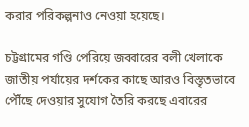করার পরিকল্পনাও নেওয়া হয়েছে।

চট্টগ্রামের গণ্ডি পেরিয়ে জব্বারের বলী খেলাকে জাতীয় পর্যায়ের দর্শকের কাছে আরও বিস্তৃতভাবে পৌঁছে দেওয়ার সুযোগ তৈরি করছে এবারের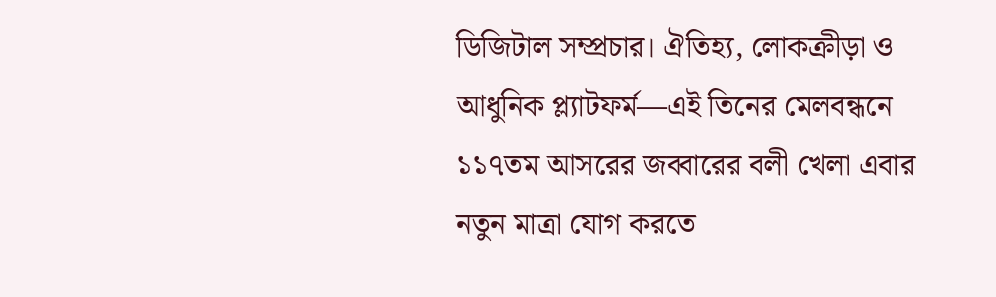ডিজিটাল সম্প্রচার। ঐতিহ্য, লোকক্রীড়া ও আধুনিক প্ল্যাটফর্ম—এই তিনের মেলবন্ধনে ১১৭তম আসরের জব্বারের বলী খেলা এবার নতুন মাত্রা যোগ করতে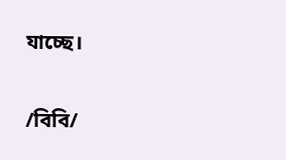যাচ্ছে।

/বিবি/